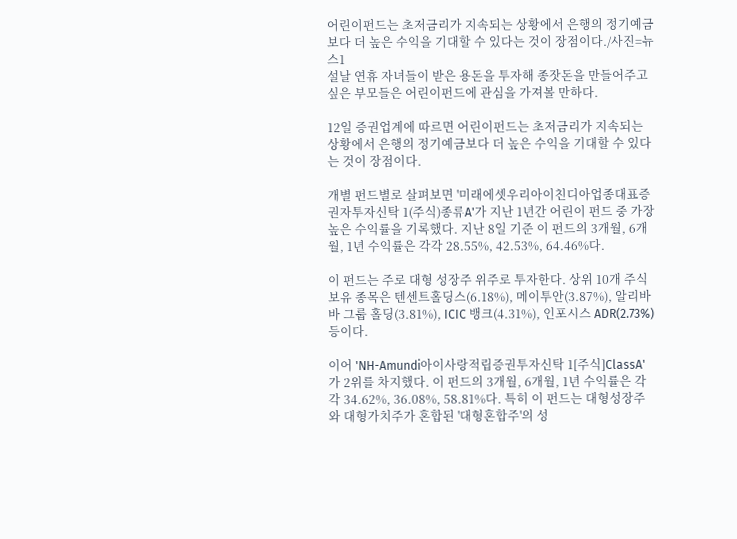어린이펀드는 초저금리가 지속되는 상황에서 은행의 정기예금보다 더 높은 수익을 기대할 수 있다는 것이 장점이다./사진=뉴스1
설날 연휴 자녀들이 받은 용돈을 투자해 종잣돈을 만들어주고 싶은 부모들은 어린이펀드에 관심을 가져볼 만하다.

12일 증권업계에 따르면 어린이펀드는 초저금리가 지속되는 상황에서 은행의 정기예금보다 더 높은 수익을 기대할 수 있다는 것이 장점이다.

개별 펀드별로 살펴보면 '미래에셋우리아이친디아업종대표증권자투자신탁 1(주식)종류A'가 지난 1년간 어린이 펀드 중 가장 높은 수익률을 기록했다. 지난 8일 기준 이 펀드의 3개월, 6개월, 1년 수익률은 각각 28.55%, 42.53%, 64.46%다.

이 펀드는 주로 대형 성장주 위주로 투자한다. 상위 10개 주식보유 종목은 텐센트홀딩스(6.18%), 메이투안(3.87%), 알리바바 그룹 홀딩(3.81%), ICIC 뱅크(4.31%), 인포시스 ADR(2.73%) 등이다.

이어 'NH-Amundi아이사랑적립증권투자신탁 1[주식]ClassA'가 2위를 차지했다. 이 펀드의 3개월, 6개월, 1년 수익률은 각각 34.62%, 36.08%, 58.81%다. 특히 이 펀드는 대형성장주와 대형가치주가 혼합된 '대형혼합주'의 성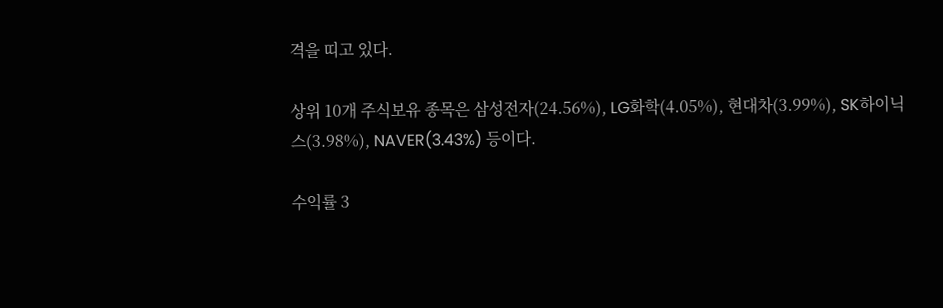격을 띠고 있다.

상위 10개 주식보유 종목은 삼성전자(24.56%), LG화학(4.05%), 현대차(3.99%), SK하이닉스(3.98%), NAVER(3.43%) 등이다.

수익률 3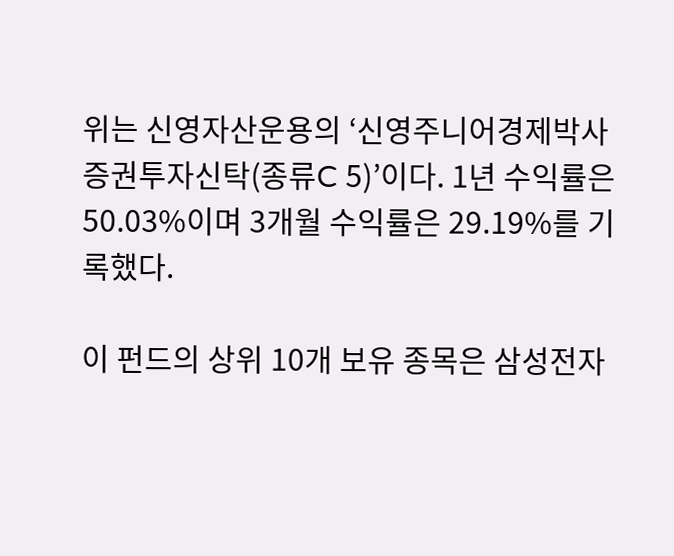위는 신영자산운용의 ‘신영주니어경제박사증권투자신탁(종류C 5)’이다. 1년 수익률은 50.03%이며 3개월 수익률은 29.19%를 기록했다.

이 펀드의 상위 10개 보유 종목은 삼성전자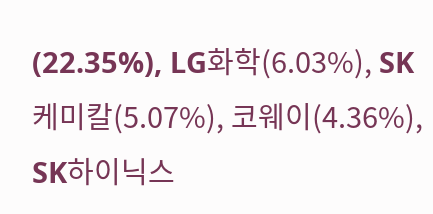(22.35%), LG화학(6.03%), SK케미칼(5.07%), 코웨이(4.36%), SK하이닉스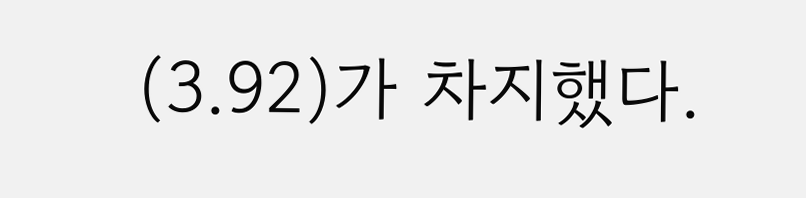(3.92)가 차지했다.